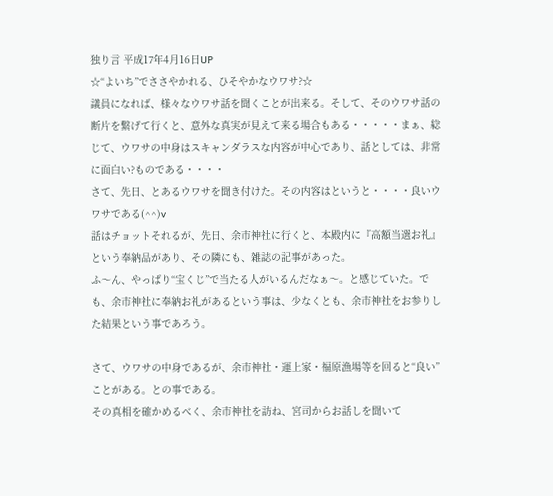独り言 平成17年4月16日UP
☆“よいち”でささやかれる、ひそやかなウワサ?☆
議員になれば、様々なウワサ話を聞くことが出来る。そして、そのウワサ話の断片を繋げて行くと、意外な真実が見えて来る場合もある・・・・・まぁ、総じて、ウワサの中身はスキャンダラスな内容が中心であり、話としては、非常に面白い?ものである・・・・
さて、先日、とあるウワサを聞き付けた。その内容はというと・・・・良いウワサである(^^)v
話はチョットそれるが、先日、余市神社に行くと、本殿内に『高額当選お礼』という奉納品があり、その隣にも、雑誌の記事があった。
ふ〜ん、やっぱり“宝くじ”で当たる人がいるんだなぁ〜。と感じていた。でも、余市神社に奉納お礼があるという事は、少なくとも、余市神社をお参りした結果という事であろう。

さて、ウワサの中身であるが、余市神社・運上家・福原漁場等を回ると“良い”ことがある。との事である。
その真相を確かめるべく、余市神社を訪ね、宮司からお話しを聞いて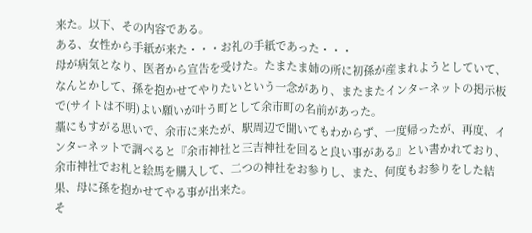来た。以下、その内容である。
ある、女性から手紙が来た・・・お礼の手紙であった・・・
母が病気となり、医者から宣告を受けた。たまたま姉の所に初孫が産まれようとしていて、なんとかして、孫を抱かせてやりたいという一念があり、またまたインターネットの掲示板で(サイトは不明)よい願いが叶う町として余市町の名前があった。
藁にもすがる思いで、余市に来たが、駅周辺で聞いてもわからず、一度帰ったが、再度、インターネットで調べると『余市神社と三吉神社を回ると良い事がある』とい書かれており、余市神社でお札と絵馬を購入して、二つの神社をお参りし、また、何度もお参りをした結果、母に孫を抱かせてやる事が出来た。
そ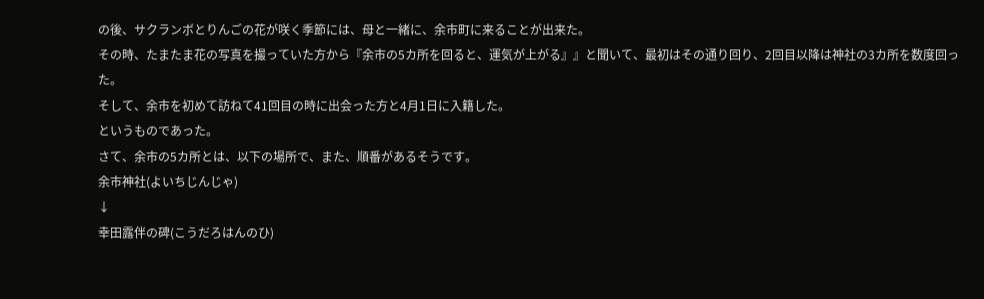の後、サクランボとりんごの花が咲く季節には、母と一緒に、余市町に来ることが出来た。
その時、たまたま花の写真を撮っていた方から『余市の5カ所を回ると、運気が上がる』』と聞いて、最初はその通り回り、2回目以降は神社の3カ所を数度回った。
そして、余市を初めて訪ねて41回目の時に出会った方と4月1日に入籍した。
というものであった。
さて、余市の5カ所とは、以下の場所で、また、順番があるそうです。
余市神社(よいちじんじゃ)
↓
幸田露伴の碑(こうだろはんのひ)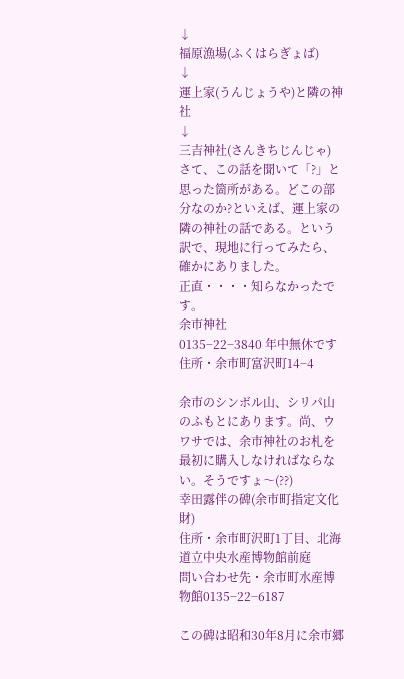↓
福原漁場(ふくはらぎょば)
↓
運上家(うんじょうや)と隣の神社
↓
三吉神社(さんきちじんじゃ)
さて、この話を聞いて「?」と思った箇所がある。どこの部分なのか?といえば、運上家の隣の神社の話である。という訳で、現地に行ってみたら、確かにありました。
正直・・・・知らなかったです。
余市神社
0135−22−3840 年中無休です
住所・余市町富沢町14−4

余市のシンボル山、シリパ山のふもとにあります。尚、ウワサでは、余市神社のお札を最初に購入しなければならない。そうですょ〜(??)
幸田露伴の碑(余市町指定文化財)
住所・余市町沢町1丁目、北海道立中央水産博物館前庭
問い合わせ先・余市町水産博物館0135−22−6187

この碑は昭和30年8月に余市郷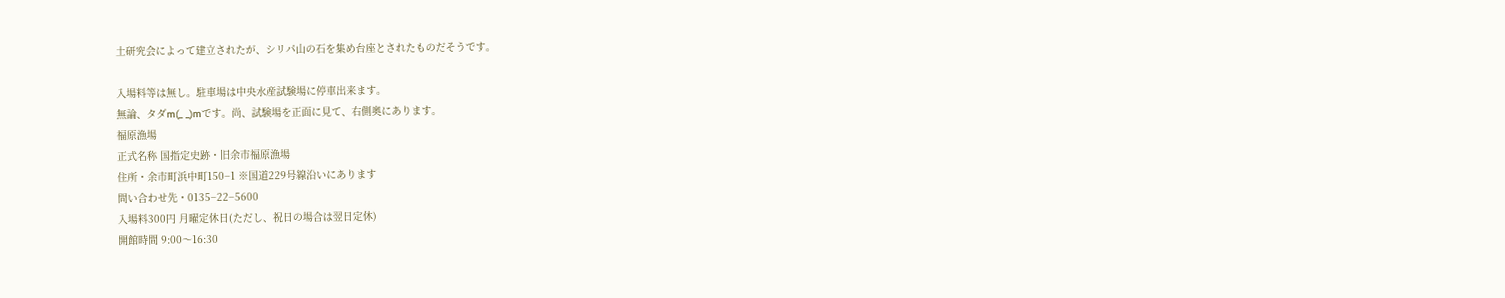土研究会によって建立されたが、シリパ山の石を集め台座とされたものだそうです。

入場料等は無し。駐車場は中央水産試験場に停車出来ます。
無論、タダm(_ _)mです。尚、試験場を正面に見て、右側奥にあります。
福原漁場
正式名称 国指定史跡・旧余市福原漁場
住所・余市町浜中町150−1 ※国道229号線沿いにあります
問い合わせ先・0135−22−5600
入場料300円 月曜定休日(ただし、祝日の場合は翌日定休)
開館時間 9:00〜16:30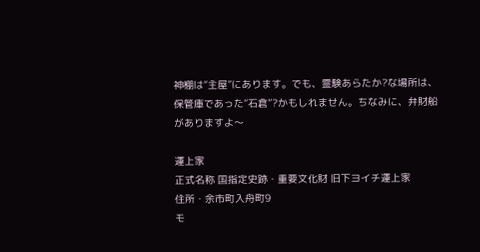神棚は“主屋”にあります。でも、霊験あらたか?な場所は、保管庫であった“石倉”?かもしれません。ちなみに、弁財船がありますよ〜

運上家
正式名称 国指定史跡・重要文化財 旧下ヨイチ運上家
住所・余市町入舟町9
モ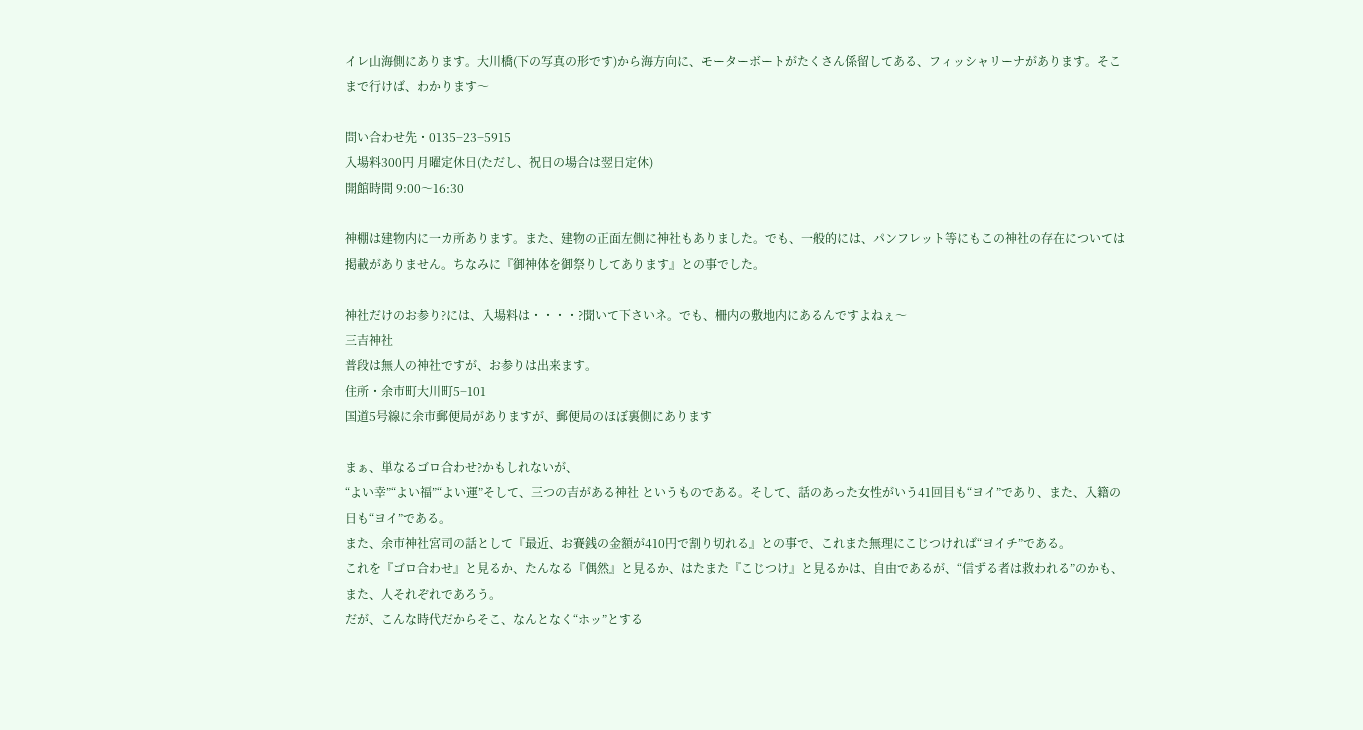イレ山海側にあります。大川橋(下の写真の形です)から海方向に、モーターボートがたくさん係留してある、フィッシャリーナがあります。そこまで行けば、わかります〜

問い合わせ先・0135−23−5915
入場料300円 月曜定休日(ただし、祝日の場合は翌日定休)
開館時間 9:00〜16:30

神棚は建物内に一カ所あります。また、建物の正面左側に神社もありました。でも、一般的には、パンフレット等にもこの神社の存在については掲載がありません。ちなみに『御神体を御祭りしてあります』との事でした。

神社だけのお参り?には、入場料は・・・・?聞いて下さいネ。でも、柵内の敷地内にあるんですよねぇ〜
三吉神社
普段は無人の神社ですが、お参りは出来ます。
住所・余市町大川町5−101
国道5号線に余市郵便局がありますが、郵便局のほぼ裏側にあります

まぁ、単なるゴロ合わせ?かもしれないが、
“よい幸”“よい福”“よい運”そして、三つの吉がある神社 というものである。そして、話のあった女性がいう41回目も“ヨイ”であり、また、入籍の日も“ヨイ”である。
また、余市神社宮司の話として『最近、お賽銭の金額が410円で割り切れる』との事で、これまた無理にこじつければ“ヨイチ”である。
これを『ゴロ合わせ』と見るか、たんなる『偶然』と見るか、はたまた『こじつけ』と見るかは、自由であるが、“信ずる者は救われる”のかも、また、人それぞれであろう。
だが、こんな時代だからそこ、なんとなく“ホッ”とする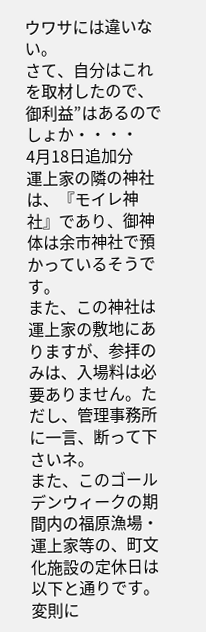ウワサには違いない。
さて、自分はこれを取材したので、御利益”はあるのでしょか・・・・
4月18日追加分
運上家の隣の神社は、『モイレ神社』であり、御神体は余市神社で預かっているそうです。
また、この神社は運上家の敷地にありますが、参拝のみは、入場料は必要ありません。ただし、管理事務所に一言、断って下さいネ。
また、このゴールデンウィークの期間内の福原漁場・運上家等の、町文化施設の定休日は以下と通りです。変則に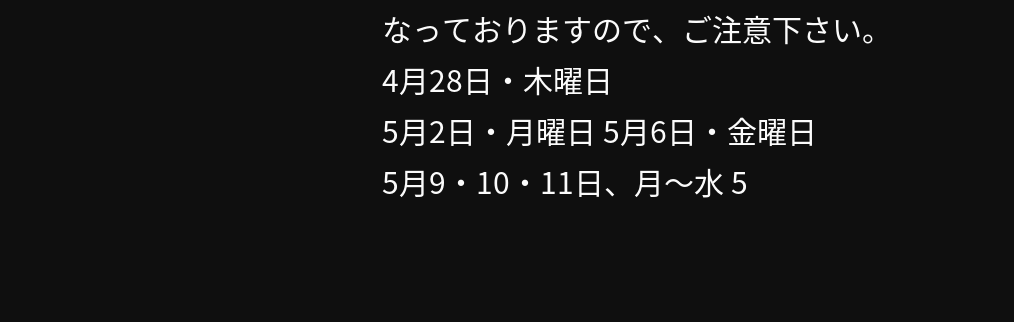なっておりますので、ご注意下さい。
4月28日・木曜日
5月2日・月曜日 5月6日・金曜日
5月9・10・11日、月〜水 5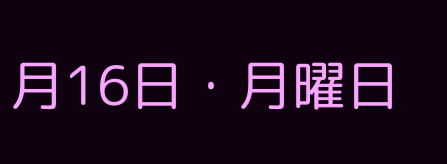月16日・月曜日